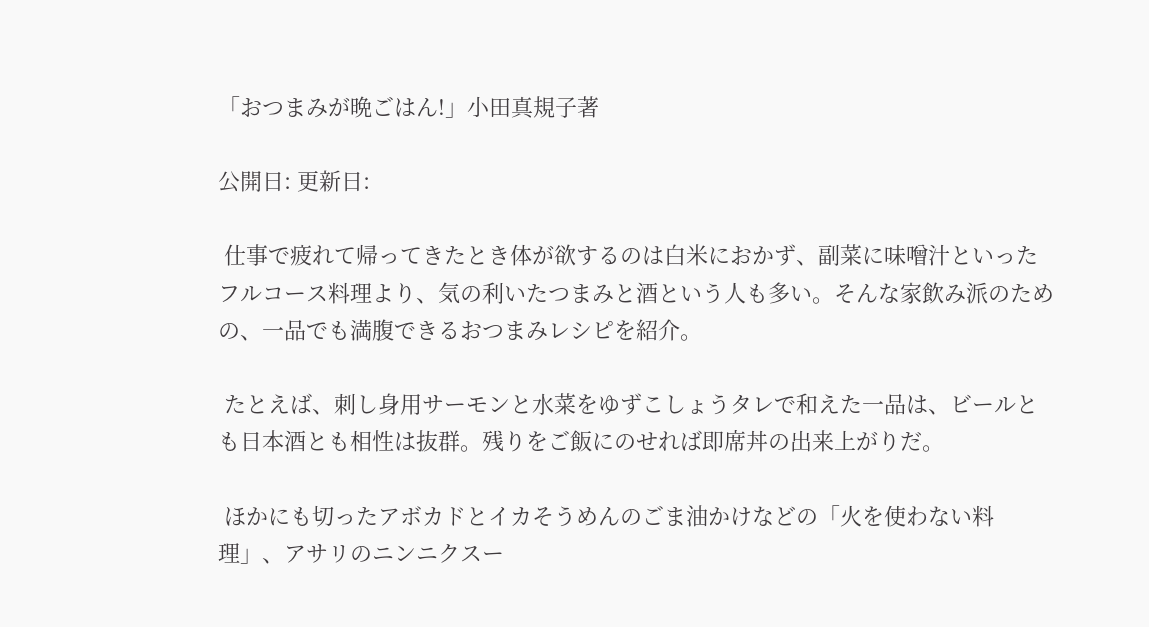「おつまみが晩ごはん!」小田真規子著

公開日: 更新日:

 仕事で疲れて帰ってきたとき体が欲するのは白米におかず、副菜に味噌汁といったフルコース料理より、気の利いたつまみと酒という人も多い。そんな家飲み派のための、一品でも満腹できるおつまみレシピを紹介。

 たとえば、刺し身用サーモンと水菜をゆずこしょうタレで和えた一品は、ビールとも日本酒とも相性は抜群。残りをご飯にのせれば即席丼の出来上がりだ。

 ほかにも切ったアボカドとイカそうめんのごま油かけなどの「火を使わない料理」、アサリのニンニクスー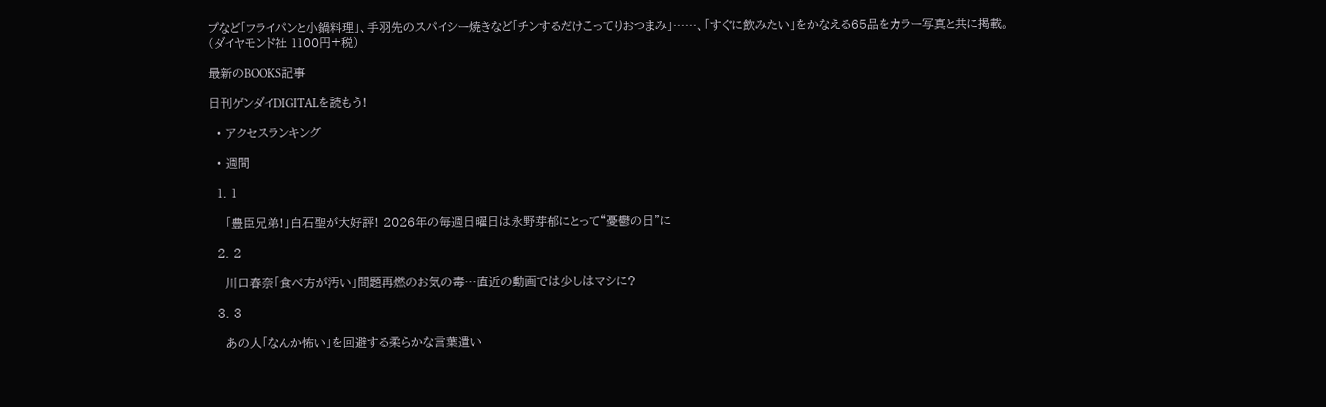プなど「フライパンと小鍋料理」、手羽先のスパイシー焼きなど「チンするだけこってりおつまみ」……、「すぐに飲みたい」をかなえる65品をカラー写真と共に掲載。(ダイヤモンド社 1100円+税)

最新のBOOKS記事

日刊ゲンダイDIGITALを読もう!

  • アクセスランキング

  • 週間

  1. 1

    「豊臣兄弟!」白石聖が大好評! 2026年の毎週日曜日は永野芽郁にとって“憂鬱の日”に

  2. 2

    川口春奈「食べ方が汚い」問題再燃のお気の毒…直近の動画では少しはマシに?

  3. 3

    あの人「なんか怖い」を回避する柔らかな言葉遣い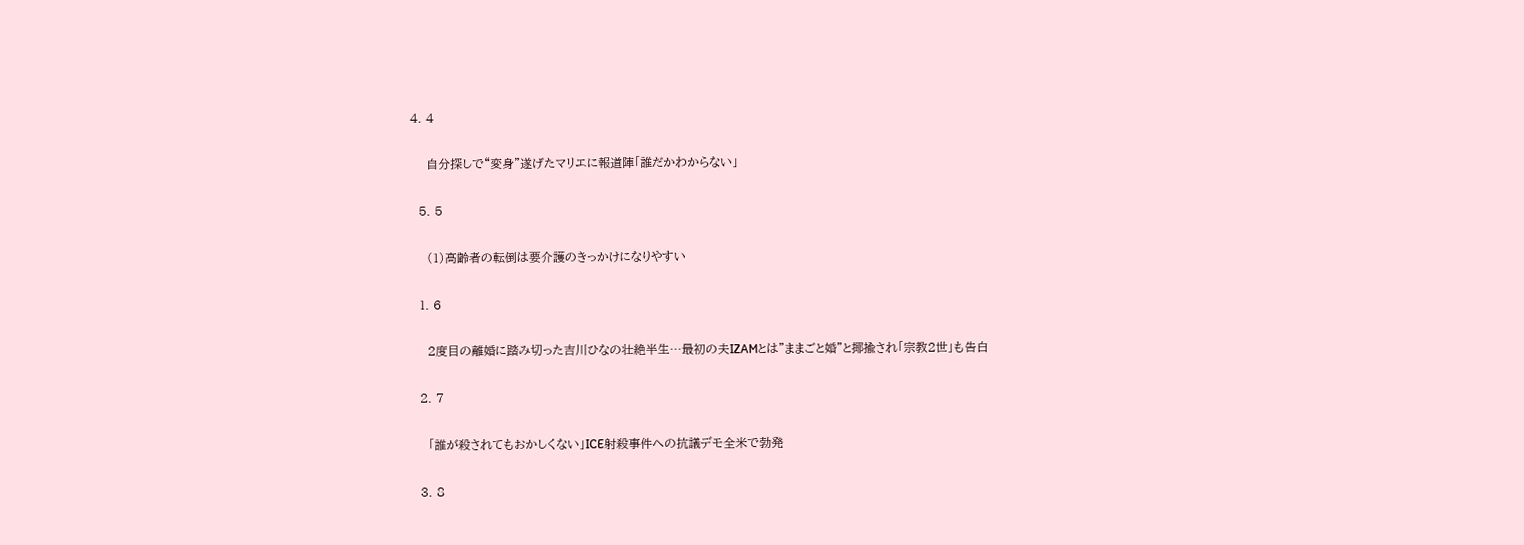4. 4

    自分探しで“変身”遂げたマリエに報道陣「誰だかわからない」

  5. 5

    (1)高齢者の転倒は要介護のきっかけになりやすい

  1. 6

    2度目の離婚に踏み切った吉川ひなの壮絶半生…最初の夫IZAMとは"ままごと婚"と揶揄され「宗教2世」も告白

  2. 7

    「誰が殺されてもおかしくない」ICE射殺事件への抗議デモ全米で勃発

  3. 8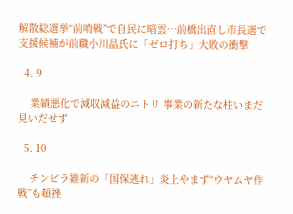解散総選挙“前哨戦”で自民に暗雲…前橋出直し市長選で支援候補が前職小川晶氏に「ゼロ打ち」大敗の衝撃

  4. 9

    業績悪化で減収減益のニトリ 事業の新たな柱いまだ見いだせず

  5. 10

    チンピラ維新の「国保逃れ」炎上やまず“ウヤムヤ作戦”も頓挫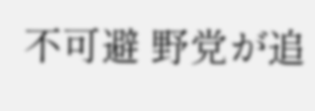不可避 野党が追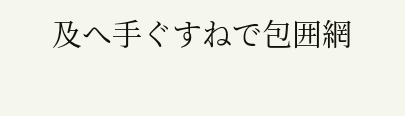及へ手ぐすねで包囲網